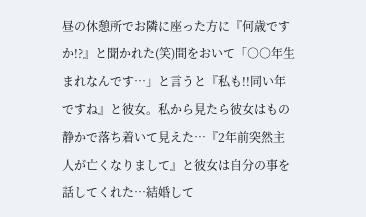昼の休憩所でお隣に座った方に『何歳ですか!?』と聞かれた(笑)間をおいて「○○年生まれなんです…」と言うと『私も!!同い年ですね』と彼女。私から見たら彼女はもの静かで落ち着いて見えた…『2年前突然主人が亡くなりまして』と彼女は自分の事を話してくれた…結婚して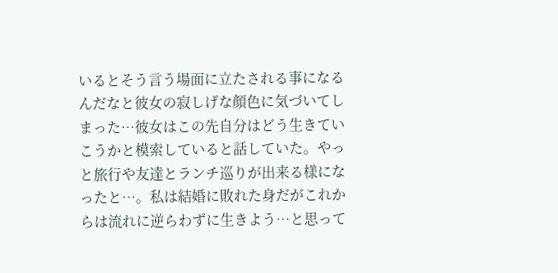いるとそう言う場面に立たされる事になるんだなと彼女の寂しげな顔色に気づいてしまった…彼女はこの先自分はどう生きていこうかと模索していると話していた。やっと旅行や友達とランチ巡りが出来る様になったと…。私は結婚に敗れた身だがこれからは流れに逆らわずに生きよう…と思って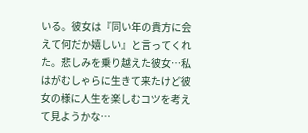いる。彼女は『同い年の貴方に会えて何だか嬉しい』と言ってくれた。悲しみを乗り越えた彼女…私はがむしゃらに生きて来たけど彼女の様に人生を楽しむコツを考えて見ようかな…